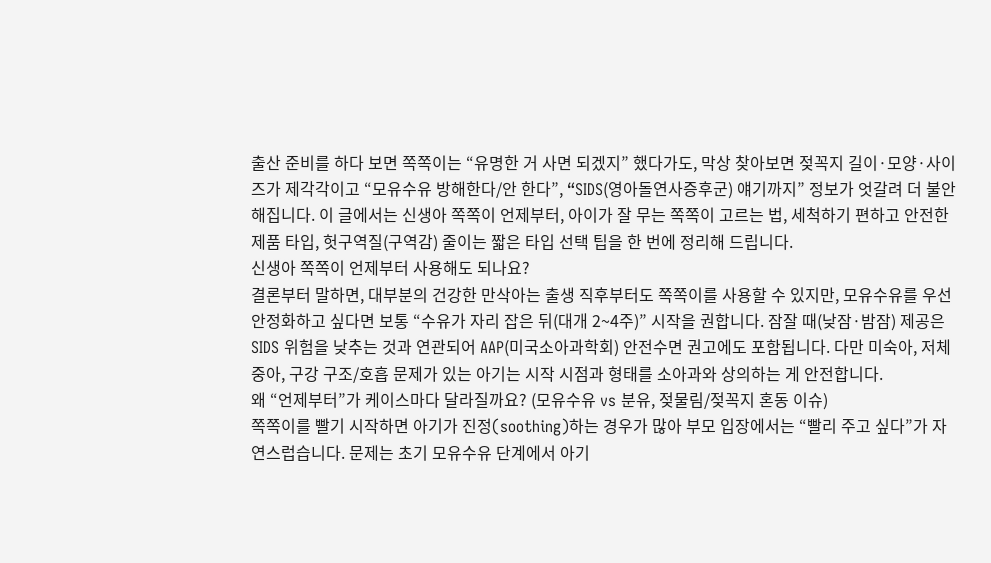출산 준비를 하다 보면 쪽쪽이는 “유명한 거 사면 되겠지” 했다가도, 막상 찾아보면 젖꼭지 길이·모양·사이즈가 제각각이고 “모유수유 방해한다/안 한다”, “SIDS(영아돌연사증후군) 얘기까지” 정보가 엇갈려 더 불안해집니다. 이 글에서는 신생아 쪽쪽이 언제부터, 아이가 잘 무는 쪽쪽이 고르는 법, 세척하기 편하고 안전한 제품 타입, 헛구역질(구역감) 줄이는 짧은 타입 선택 팁을 한 번에 정리해 드립니다.
신생아 쪽쪽이 언제부터 사용해도 되나요?
결론부터 말하면, 대부분의 건강한 만삭아는 출생 직후부터도 쪽쪽이를 사용할 수 있지만, 모유수유를 우선 안정화하고 싶다면 보통 “수유가 자리 잡은 뒤(대개 2~4주)” 시작을 권합니다. 잠잘 때(낮잠·밤잠) 제공은 SIDS 위험을 낮추는 것과 연관되어 AAP(미국소아과학회) 안전수면 권고에도 포함됩니다. 다만 미숙아, 저체중아, 구강 구조/호흡 문제가 있는 아기는 시작 시점과 형태를 소아과와 상의하는 게 안전합니다.
왜 “언제부터”가 케이스마다 달라질까요? (모유수유 vs 분유, 젖물림/젖꼭지 혼동 이슈)
쪽쪽이를 빨기 시작하면 아기가 진정(soothing)하는 경우가 많아 부모 입장에서는 “빨리 주고 싶다”가 자연스럽습니다. 문제는 초기 모유수유 단계에서 아기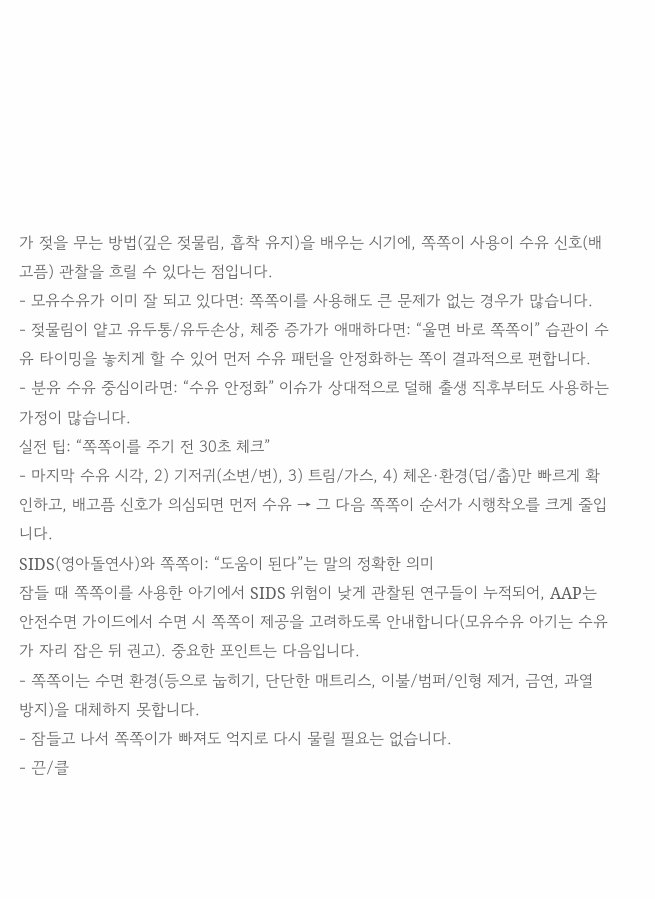가 젖을 무는 방법(깊은 젖물림, 흡착 유지)을 배우는 시기에, 쪽쪽이 사용이 수유 신호(배고픔) 관찰을 흐릴 수 있다는 점입니다.
- 모유수유가 이미 잘 되고 있다면: 쪽쪽이를 사용해도 큰 문제가 없는 경우가 많습니다.
- 젖물림이 얕고 유두통/유두손상, 체중 증가가 애매하다면: “울면 바로 쪽쪽이” 습관이 수유 타이밍을 놓치게 할 수 있어 먼저 수유 패턴을 안정화하는 쪽이 결과적으로 편합니다.
- 분유 수유 중심이라면: “수유 안정화” 이슈가 상대적으로 덜해 출생 직후부터도 사용하는 가정이 많습니다.
실전 팁: “쪽쪽이를 주기 전 30초 체크”
- 마지막 수유 시각, 2) 기저귀(소변/변), 3) 트림/가스, 4) 체온·환경(덥/춥)만 빠르게 확인하고, 배고픔 신호가 의심되면 먼저 수유 → 그 다음 쪽쪽이 순서가 시행착오를 크게 줄입니다.
SIDS(영아돌연사)와 쪽쪽이: “도움이 된다”는 말의 정확한 의미
잠들 때 쪽쪽이를 사용한 아기에서 SIDS 위험이 낮게 관찰된 연구들이 누적되어, AAP는 안전수면 가이드에서 수면 시 쪽쪽이 제공을 고려하도록 안내합니다(모유수유 아기는 수유가 자리 잡은 뒤 권고). 중요한 포인트는 다음입니다.
- 쪽쪽이는 수면 환경(등으로 눕히기, 단단한 매트리스, 이불/범퍼/인형 제거, 금연, 과열 방지)을 대체하지 못합니다.
- 잠들고 나서 쪽쪽이가 빠져도 억지로 다시 물릴 필요는 없습니다.
- 끈/클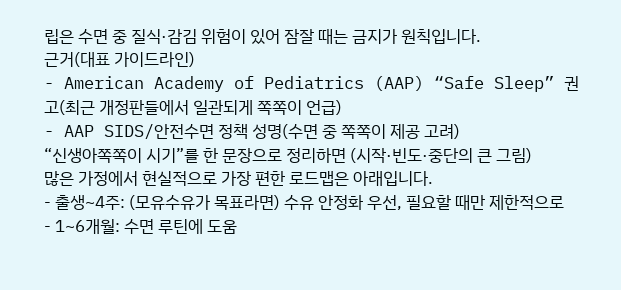립은 수면 중 질식·감김 위험이 있어 잠잘 때는 금지가 원칙입니다.
근거(대표 가이드라인)
- American Academy of Pediatrics (AAP) “Safe Sleep” 권고(최근 개정판들에서 일관되게 쪽쪽이 언급)
- AAP SIDS/안전수면 정책 성명(수면 중 쪽쪽이 제공 고려)
“신생아쪽쪽이 시기”를 한 문장으로 정리하면 (시작·빈도·중단의 큰 그림)
많은 가정에서 현실적으로 가장 편한 로드맵은 아래입니다.
- 출생~4주: (모유수유가 목표라면) 수유 안정화 우선, 필요할 때만 제한적으로
- 1~6개월: 수면 루틴에 도움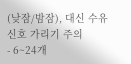(낮잠/밤잠), 대신 수유 신호 가리기 주의
- 6~24개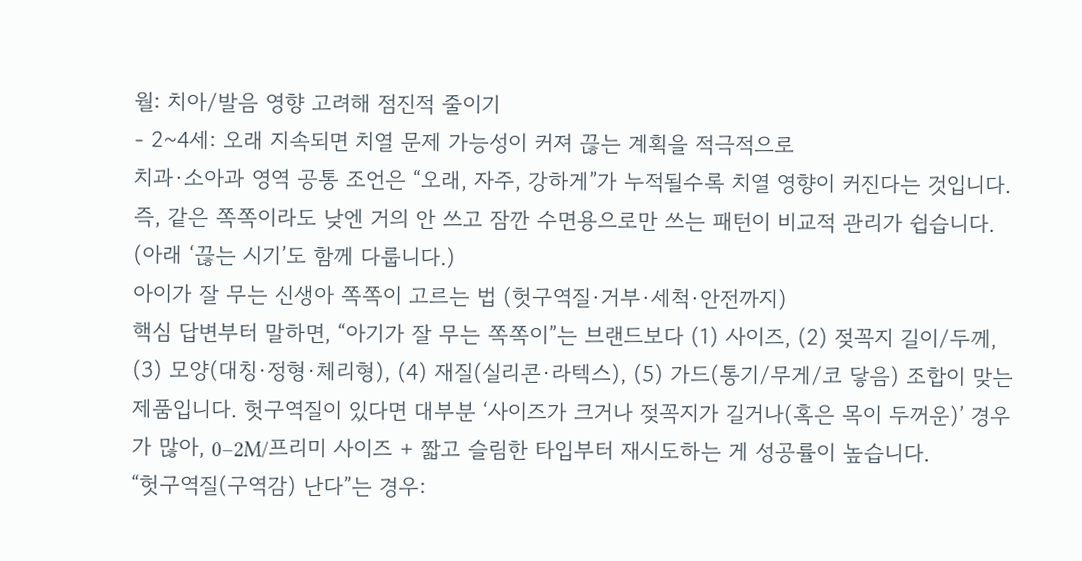월: 치아/발음 영향 고려해 점진적 줄이기
- 2~4세: 오래 지속되면 치열 문제 가능성이 커져 끊는 계획을 적극적으로
치과·소아과 영역 공통 조언은 “오래, 자주, 강하게”가 누적될수록 치열 영향이 커진다는 것입니다. 즉, 같은 쪽쪽이라도 낮엔 거의 안 쓰고 잠깐 수면용으로만 쓰는 패턴이 비교적 관리가 쉽습니다. (아래 ‘끊는 시기’도 함께 다룹니다.)
아이가 잘 무는 신생아 쪽쪽이 고르는 법 (헛구역질·거부·세척·안전까지)
핵심 답변부터 말하면, “아기가 잘 무는 쪽쪽이”는 브랜드보다 (1) 사이즈, (2) 젖꼭지 길이/두께, (3) 모양(대칭·정형·체리형), (4) 재질(실리콘·라텍스), (5) 가드(통기/무게/코 닿음) 조합이 맞는 제품입니다. 헛구역질이 있다면 대부분 ‘사이즈가 크거나 젖꼭지가 길거나(혹은 목이 두꺼운)’ 경우가 많아, 0–2M/프리미 사이즈 + 짧고 슬림한 타입부터 재시도하는 게 성공률이 높습니다.
“헛구역질(구역감) 난다”는 경우: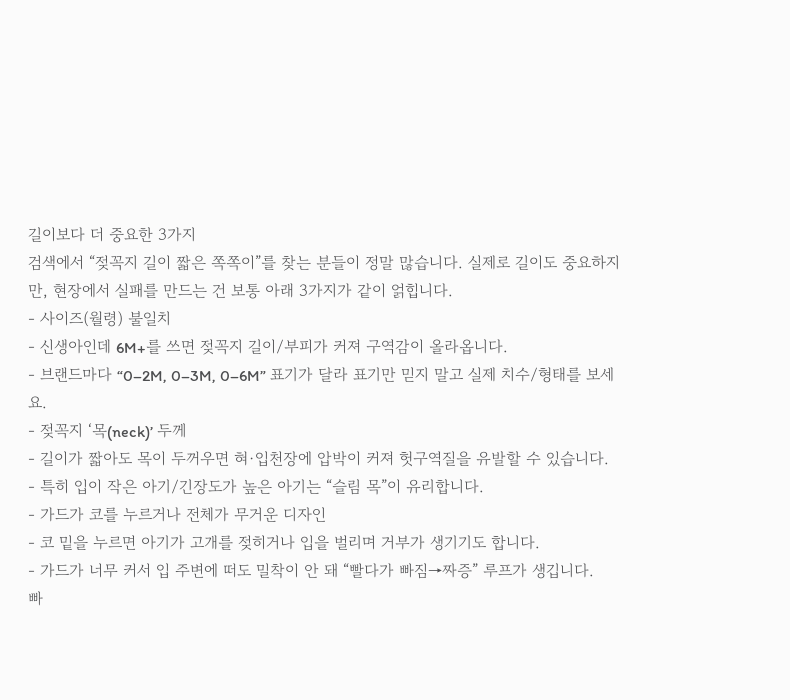길이보다 더 중요한 3가지
검색에서 “젖꼭지 길이 짧은 쪽쪽이”를 찾는 분들이 정말 많습니다. 실제로 길이도 중요하지만, 현장에서 실패를 만드는 건 보통 아래 3가지가 같이 얽힙니다.
- 사이즈(월령) 불일치
- 신생아인데 6M+를 쓰면 젖꼭지 길이/부피가 커져 구역감이 올라옵니다.
- 브랜드마다 “0–2M, 0–3M, 0–6M” 표기가 달라 표기만 믿지 말고 실제 치수/형태를 보세요.
- 젖꼭지 ‘목(neck)’ 두께
- 길이가 짧아도 목이 두꺼우면 혀·입천장에 압박이 커져 헛구역질을 유발할 수 있습니다.
- 특히 입이 작은 아기/긴장도가 높은 아기는 “슬림 목”이 유리합니다.
- 가드가 코를 누르거나 전체가 무거운 디자인
- 코 밑을 누르면 아기가 고개를 젖히거나 입을 벌리며 거부가 생기기도 합니다.
- 가드가 너무 커서 입 주변에 떠도 밀착이 안 돼 “빨다가 빠짐→짜증” 루프가 생깁니다.
빠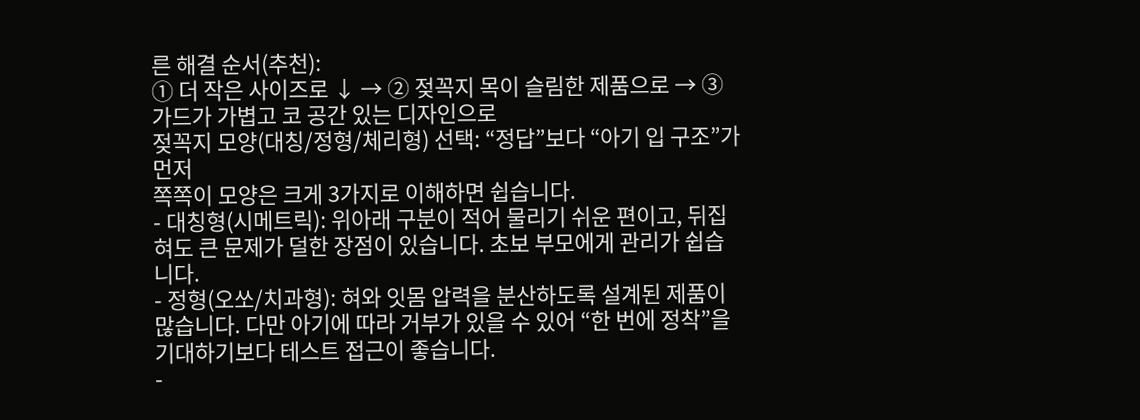른 해결 순서(추천):
① 더 작은 사이즈로 ↓ → ② 젖꼭지 목이 슬림한 제품으로 → ③ 가드가 가볍고 코 공간 있는 디자인으로
젖꼭지 모양(대칭/정형/체리형) 선택: “정답”보다 “아기 입 구조”가 먼저
쪽쪽이 모양은 크게 3가지로 이해하면 쉽습니다.
- 대칭형(시메트릭): 위아래 구분이 적어 물리기 쉬운 편이고, 뒤집혀도 큰 문제가 덜한 장점이 있습니다. 초보 부모에게 관리가 쉽습니다.
- 정형(오쏘/치과형): 혀와 잇몸 압력을 분산하도록 설계된 제품이 많습니다. 다만 아기에 따라 거부가 있을 수 있어 “한 번에 정착”을 기대하기보다 테스트 접근이 좋습니다.
-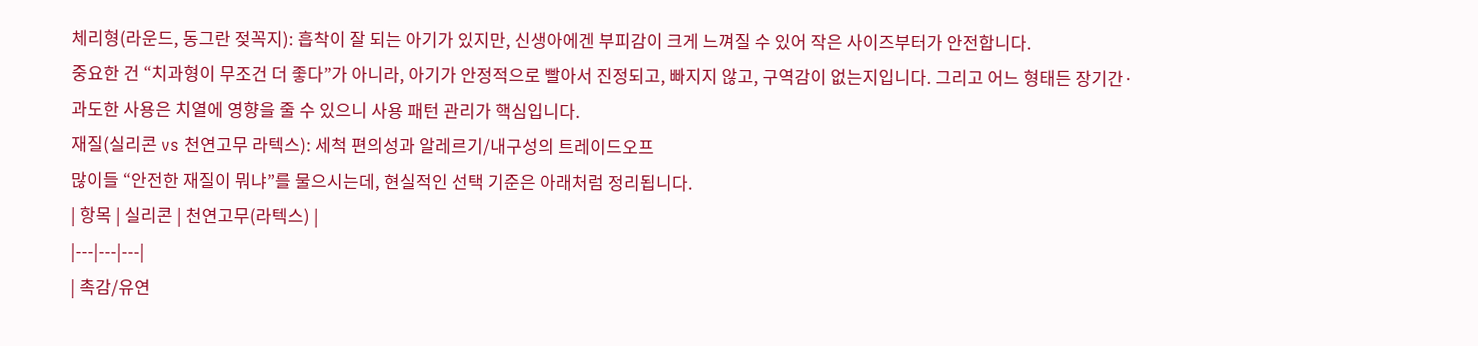체리형(라운드, 동그란 젖꼭지): 흡착이 잘 되는 아기가 있지만, 신생아에겐 부피감이 크게 느껴질 수 있어 작은 사이즈부터가 안전합니다.
중요한 건 “치과형이 무조건 더 좋다”가 아니라, 아기가 안정적으로 빨아서 진정되고, 빠지지 않고, 구역감이 없는지입니다. 그리고 어느 형태든 장기간·과도한 사용은 치열에 영향을 줄 수 있으니 사용 패턴 관리가 핵심입니다.
재질(실리콘 vs 천연고무 라텍스): 세척 편의성과 알레르기/내구성의 트레이드오프
많이들 “안전한 재질이 뭐냐”를 물으시는데, 현실적인 선택 기준은 아래처럼 정리됩니다.
| 항목 | 실리콘 | 천연고무(라텍스) |
|---|---|---|
| 촉감/유연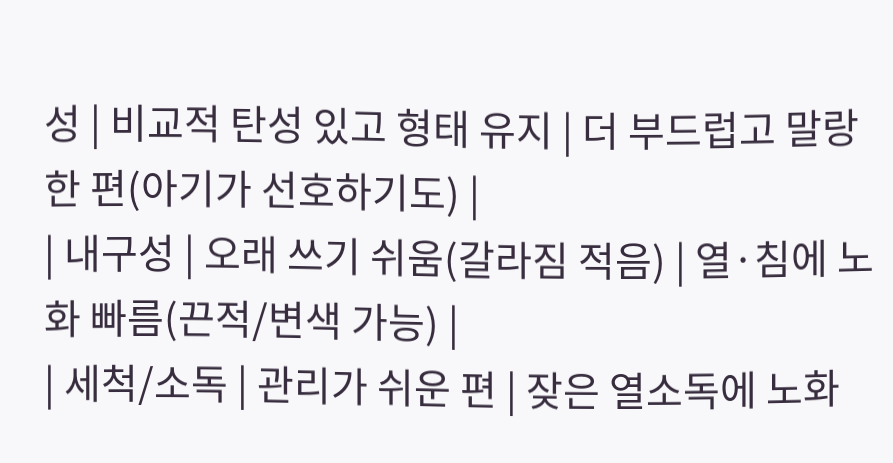성 | 비교적 탄성 있고 형태 유지 | 더 부드럽고 말랑한 편(아기가 선호하기도) |
| 내구성 | 오래 쓰기 쉬움(갈라짐 적음) | 열·침에 노화 빠름(끈적/변색 가능) |
| 세척/소독 | 관리가 쉬운 편 | 잦은 열소독에 노화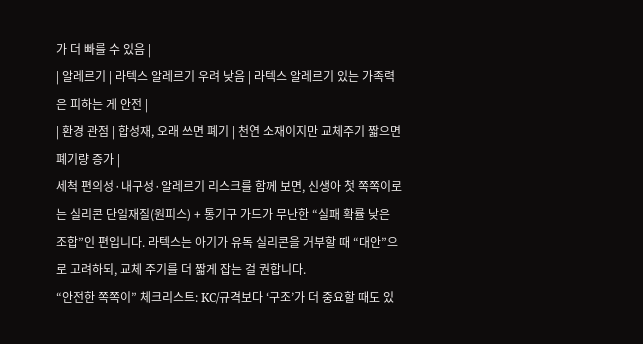가 더 빠를 수 있음 |
| 알레르기 | 라텍스 알레르기 우려 낮음 | 라텍스 알레르기 있는 가족력은 피하는 게 안전 |
| 환경 관점 | 합성재, 오래 쓰면 폐기 | 천연 소재이지만 교체주기 짧으면 폐기량 증가 |
세척 편의성·내구성·알레르기 리스크를 함께 보면, 신생아 첫 쪽쪽이로는 실리콘 단일재질(원피스) + 통기구 가드가 무난한 “실패 확률 낮은 조합”인 편입니다. 라텍스는 아기가 유독 실리콘을 거부할 때 “대안”으로 고려하되, 교체 주기를 더 짧게 잡는 걸 권합니다.
“안전한 쪽쪽이” 체크리스트: KC/규격보다 ‘구조’가 더 중요할 때도 있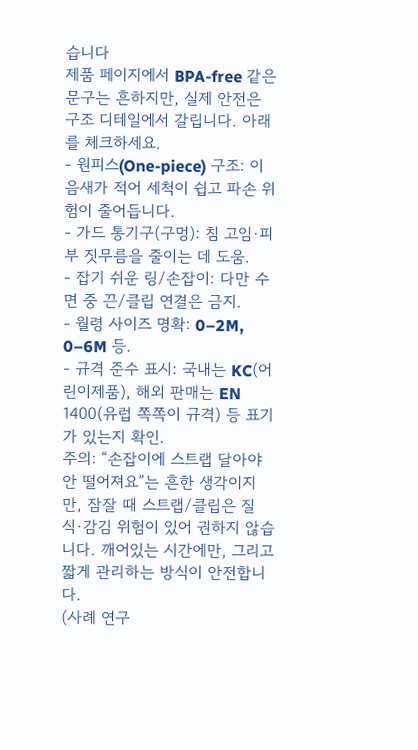습니다
제품 페이지에서 BPA-free 같은 문구는 흔하지만, 실제 안전은 구조 디테일에서 갈립니다. 아래를 체크하세요.
- 원피스(One-piece) 구조: 이음새가 적어 세척이 쉽고 파손 위험이 줄어듭니다.
- 가드 통기구(구멍): 침 고임·피부 짓무름을 줄이는 데 도움.
- 잡기 쉬운 링/손잡이: 다만 수면 중 끈/클립 연결은 금지.
- 월령 사이즈 명확: 0–2M, 0–6M 등.
- 규격 준수 표시: 국내는 KC(어린이제품), 해외 판매는 EN 1400(유럽 쪽쪽이 규격) 등 표기가 있는지 확인.
주의: “손잡이에 스트랩 달아야 안 떨어져요”는 흔한 생각이지만, 잠잘 때 스트랩/클립은 질식·감김 위험이 있어 권하지 않습니다. 깨어있는 시간에만, 그리고 짧게 관리하는 방식이 안전합니다.
(사례 연구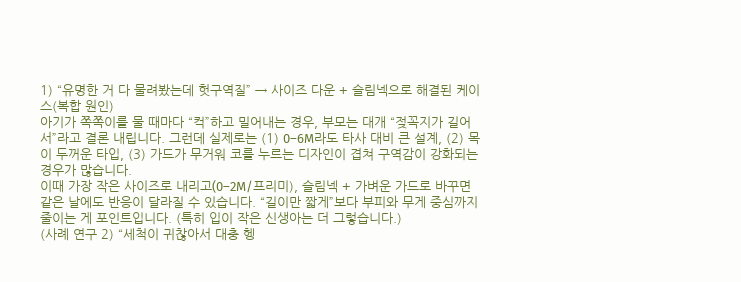1) “유명한 거 다 물려봤는데 헛구역질” → 사이즈 다운 + 슬림넥으로 해결된 케이스(복합 원인)
아기가 쪽쪽이를 물 때마다 “컥”하고 밀어내는 경우, 부모는 대개 “젖꼭지가 길어서”라고 결론 내립니다. 그런데 실제로는 (1) 0–6M라도 타사 대비 큰 설계, (2) 목이 두꺼운 타입, (3) 가드가 무거워 코를 누르는 디자인이 겹쳐 구역감이 강화되는 경우가 많습니다.
이때 가장 작은 사이즈로 내리고(0–2M/프리미), 슬림넥 + 가벼운 가드로 바꾸면 같은 날에도 반응이 달라질 수 있습니다. “길이만 짧게”보다 부피와 무게 중심까지 줄이는 게 포인트입니다. (특히 입이 작은 신생아는 더 그렇습니다.)
(사례 연구 2) “세척이 귀찮아서 대충 헹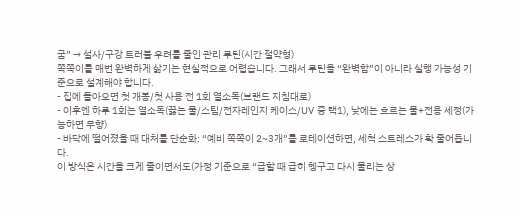굼” → 설사/구강 트러블 우려를 줄인 관리 루틴(시간 절약형)
쪽쪽이를 매번 완벽하게 삶기는 현실적으로 어렵습니다. 그래서 루틴을 “완벽함”이 아니라 실행 가능성 기준으로 설계해야 합니다.
- 집에 돌아오면 첫 개봉/첫 사용 전 1회 열소독(브랜드 지침대로)
- 이후엔 하루 1회는 열소독(끓는 물/스팀/전자레인지 케이스/UV 중 택1), 낮에는 흐르는 물+전용 세정(가능하면 무향)
- 바닥에 떨어졌을 때 대처를 단순화: “예비 쪽쪽이 2~3개”를 로테이션하면, 세척 스트레스가 확 줄어듭니다.
이 방식은 시간을 크게 줄이면서도(가정 기준으로 “급할 때 급히 헹구고 다시 물리는 상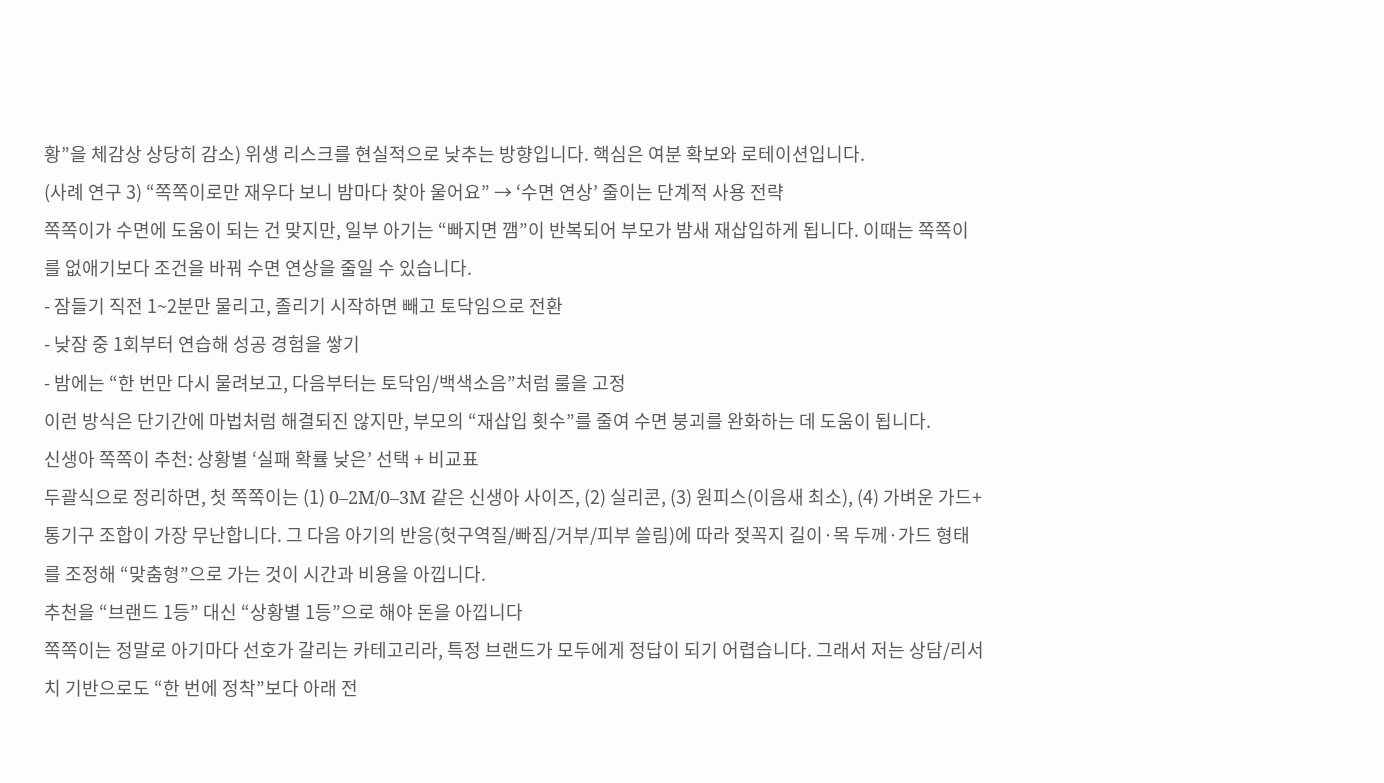황”을 체감상 상당히 감소) 위생 리스크를 현실적으로 낮추는 방향입니다. 핵심은 여분 확보와 로테이션입니다.
(사례 연구 3) “쪽쪽이로만 재우다 보니 밤마다 찾아 울어요” → ‘수면 연상’ 줄이는 단계적 사용 전략
쪽쪽이가 수면에 도움이 되는 건 맞지만, 일부 아기는 “빠지면 깸”이 반복되어 부모가 밤새 재삽입하게 됩니다. 이때는 쪽쪽이를 없애기보다 조건을 바꿔 수면 연상을 줄일 수 있습니다.
- 잠들기 직전 1~2분만 물리고, 졸리기 시작하면 빼고 토닥임으로 전환
- 낮잠 중 1회부터 연습해 성공 경험을 쌓기
- 밤에는 “한 번만 다시 물려보고, 다음부터는 토닥임/백색소음”처럼 룰을 고정
이런 방식은 단기간에 마법처럼 해결되진 않지만, 부모의 “재삽입 횟수”를 줄여 수면 붕괴를 완화하는 데 도움이 됩니다.
신생아 쪽쪽이 추천: 상황별 ‘실패 확률 낮은’ 선택 + 비교표
두괄식으로 정리하면, 첫 쪽쪽이는 (1) 0–2M/0–3M 같은 신생아 사이즈, (2) 실리콘, (3) 원피스(이음새 최소), (4) 가벼운 가드+통기구 조합이 가장 무난합니다. 그 다음 아기의 반응(헛구역질/빠짐/거부/피부 쓸림)에 따라 젖꼭지 길이·목 두께·가드 형태를 조정해 “맞춤형”으로 가는 것이 시간과 비용을 아낍니다.
추천을 “브랜드 1등” 대신 “상황별 1등”으로 해야 돈을 아낍니다
쪽쪽이는 정말로 아기마다 선호가 갈리는 카테고리라, 특정 브랜드가 모두에게 정답이 되기 어렵습니다. 그래서 저는 상담/리서치 기반으로도 “한 번에 정착”보다 아래 전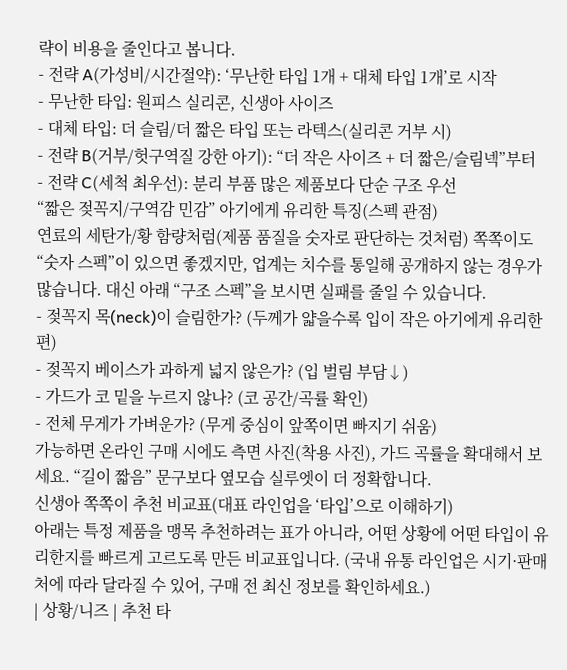략이 비용을 줄인다고 봅니다.
- 전략 A(가성비/시간절약): ‘무난한 타입 1개 + 대체 타입 1개’로 시작
- 무난한 타입: 원피스 실리콘, 신생아 사이즈
- 대체 타입: 더 슬림/더 짧은 타입 또는 라텍스(실리콘 거부 시)
- 전략 B(거부/헛구역질 강한 아기): “더 작은 사이즈 + 더 짧은/슬림넥”부터
- 전략 C(세척 최우선): 분리 부품 많은 제품보다 단순 구조 우선
“짧은 젖꼭지/구역감 민감” 아기에게 유리한 특징(스펙 관점)
연료의 세탄가/황 함량처럼(제품 품질을 숫자로 판단하는 것처럼) 쪽쪽이도 “숫자 스펙”이 있으면 좋겠지만, 업계는 치수를 통일해 공개하지 않는 경우가 많습니다. 대신 아래 “구조 스펙”을 보시면 실패를 줄일 수 있습니다.
- 젖꼭지 목(neck)이 슬림한가? (두께가 얇을수록 입이 작은 아기에게 유리한 편)
- 젖꼭지 베이스가 과하게 넓지 않은가? (입 벌림 부담↓)
- 가드가 코 밑을 누르지 않나? (코 공간/곡률 확인)
- 전체 무게가 가벼운가? (무게 중심이 앞쪽이면 빠지기 쉬움)
가능하면 온라인 구매 시에도 측면 사진(착용 사진), 가드 곡률을 확대해서 보세요. “길이 짧음” 문구보다 옆모습 실루엣이 더 정확합니다.
신생아 쪽쪽이 추천 비교표(대표 라인업을 ‘타입’으로 이해하기)
아래는 특정 제품을 맹목 추천하려는 표가 아니라, 어떤 상황에 어떤 타입이 유리한지를 빠르게 고르도록 만든 비교표입니다. (국내 유통 라인업은 시기·판매처에 따라 달라질 수 있어, 구매 전 최신 정보를 확인하세요.)
| 상황/니즈 | 추천 타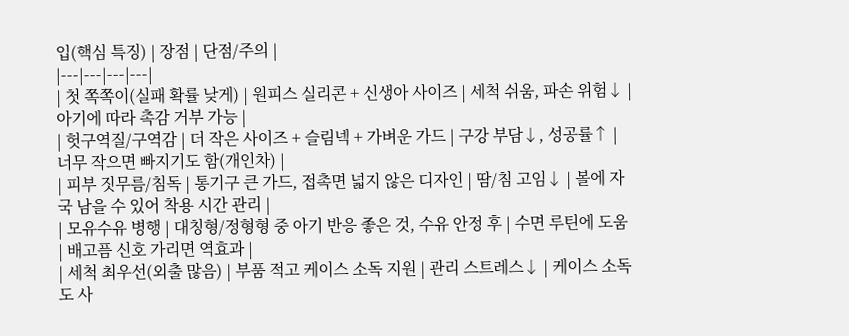입(핵심 특징) | 장점 | 단점/주의 |
|---|---|---|---|
| 첫 쪽쪽이(실패 확률 낮게) | 원피스 실리콘 + 신생아 사이즈 | 세척 쉬움, 파손 위험↓ | 아기에 따라 촉감 거부 가능 |
| 헛구역질/구역감 | 더 작은 사이즈 + 슬림넥 + 가벼운 가드 | 구강 부담↓, 성공률↑ | 너무 작으면 빠지기도 함(개인차) |
| 피부 짓무름/침독 | 통기구 큰 가드, 접촉면 넓지 않은 디자인 | 땀/침 고임↓ | 볼에 자국 남을 수 있어 착용 시간 관리 |
| 모유수유 병행 | 대칭형/정형형 중 아기 반응 좋은 것, 수유 안정 후 | 수면 루틴에 도움 | 배고픔 신호 가리면 역효과 |
| 세척 최우선(외출 많음) | 부품 적고 케이스 소독 지원 | 관리 스트레스↓ | 케이스 소독도 사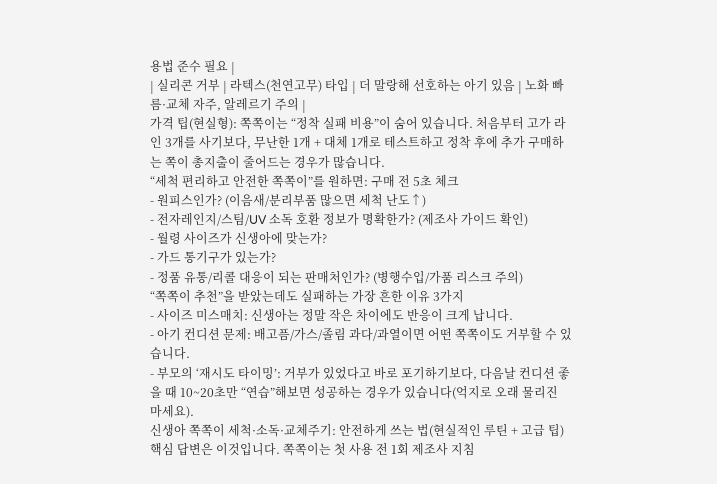용법 준수 필요 |
| 실리콘 거부 | 라텍스(천연고무) 타입 | 더 말랑해 선호하는 아기 있음 | 노화 빠름·교체 자주, 알레르기 주의 |
가격 팁(현실형): 쪽쪽이는 “정착 실패 비용”이 숨어 있습니다. 처음부터 고가 라인 3개를 사기보다, 무난한 1개 + 대체 1개로 테스트하고 정착 후에 추가 구매하는 쪽이 총지출이 줄어드는 경우가 많습니다.
“세척 편리하고 안전한 쪽쪽이”를 원하면: 구매 전 5초 체크
- 원피스인가? (이음새/분리부품 많으면 세척 난도↑)
- 전자레인지/스팀/UV 소독 호환 정보가 명확한가? (제조사 가이드 확인)
- 월령 사이즈가 신생아에 맞는가?
- 가드 통기구가 있는가?
- 정품 유통/리콜 대응이 되는 판매처인가? (병행수입/가품 리스크 주의)
“쪽쪽이 추천”을 받았는데도 실패하는 가장 흔한 이유 3가지
- 사이즈 미스매치: 신생아는 정말 작은 차이에도 반응이 크게 납니다.
- 아기 컨디션 문제: 배고픔/가스/졸림 과다/과열이면 어떤 쪽쪽이도 거부할 수 있습니다.
- 부모의 ‘재시도 타이밍’: 거부가 있었다고 바로 포기하기보다, 다음날 컨디션 좋을 때 10~20초만 “연습”해보면 성공하는 경우가 있습니다(억지로 오래 물리진 마세요).
신생아 쪽쪽이 세척·소독·교체주기: 안전하게 쓰는 법(현실적인 루틴 + 고급 팁)
핵심 답변은 이것입니다. 쪽쪽이는 첫 사용 전 1회 제조사 지침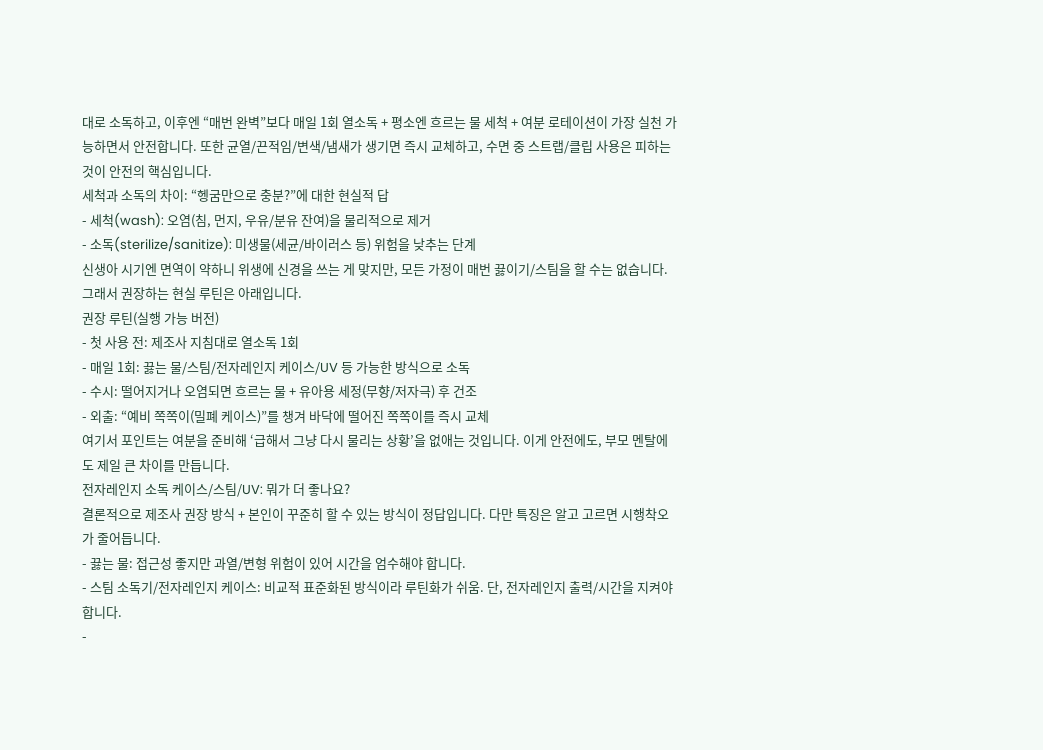대로 소독하고, 이후엔 “매번 완벽”보다 매일 1회 열소독 + 평소엔 흐르는 물 세척 + 여분 로테이션이 가장 실천 가능하면서 안전합니다. 또한 균열/끈적임/변색/냄새가 생기면 즉시 교체하고, 수면 중 스트랩/클립 사용은 피하는 것이 안전의 핵심입니다.
세척과 소독의 차이: “헹굼만으로 충분?”에 대한 현실적 답
- 세척(wash): 오염(침, 먼지, 우유/분유 잔여)을 물리적으로 제거
- 소독(sterilize/sanitize): 미생물(세균/바이러스 등) 위험을 낮추는 단계
신생아 시기엔 면역이 약하니 위생에 신경을 쓰는 게 맞지만, 모든 가정이 매번 끓이기/스팀을 할 수는 없습니다. 그래서 권장하는 현실 루틴은 아래입니다.
권장 루틴(실행 가능 버전)
- 첫 사용 전: 제조사 지침대로 열소독 1회
- 매일 1회: 끓는 물/스팀/전자레인지 케이스/UV 등 가능한 방식으로 소독
- 수시: 떨어지거나 오염되면 흐르는 물 + 유아용 세정(무향/저자극) 후 건조
- 외출: “예비 쪽쪽이(밀폐 케이스)”를 챙겨 바닥에 떨어진 쪽쪽이를 즉시 교체
여기서 포인트는 여분을 준비해 ‘급해서 그냥 다시 물리는 상황’을 없애는 것입니다. 이게 안전에도, 부모 멘탈에도 제일 큰 차이를 만듭니다.
전자레인지 소독 케이스/스팀/UV: 뭐가 더 좋나요?
결론적으로 제조사 권장 방식 + 본인이 꾸준히 할 수 있는 방식이 정답입니다. 다만 특징은 알고 고르면 시행착오가 줄어듭니다.
- 끓는 물: 접근성 좋지만 과열/변형 위험이 있어 시간을 엄수해야 합니다.
- 스팀 소독기/전자레인지 케이스: 비교적 표준화된 방식이라 루틴화가 쉬움. 단, 전자레인지 출력/시간을 지켜야 합니다.
-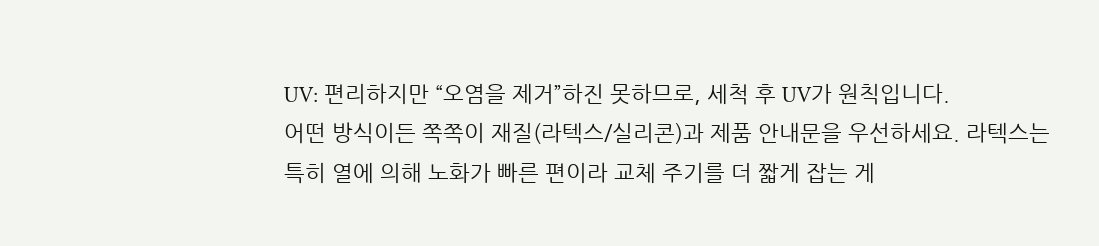UV: 편리하지만 “오염을 제거”하진 못하므로, 세척 후 UV가 원칙입니다.
어떤 방식이든 쪽쪽이 재질(라텍스/실리콘)과 제품 안내문을 우선하세요. 라텍스는 특히 열에 의해 노화가 빠른 편이라 교체 주기를 더 짧게 잡는 게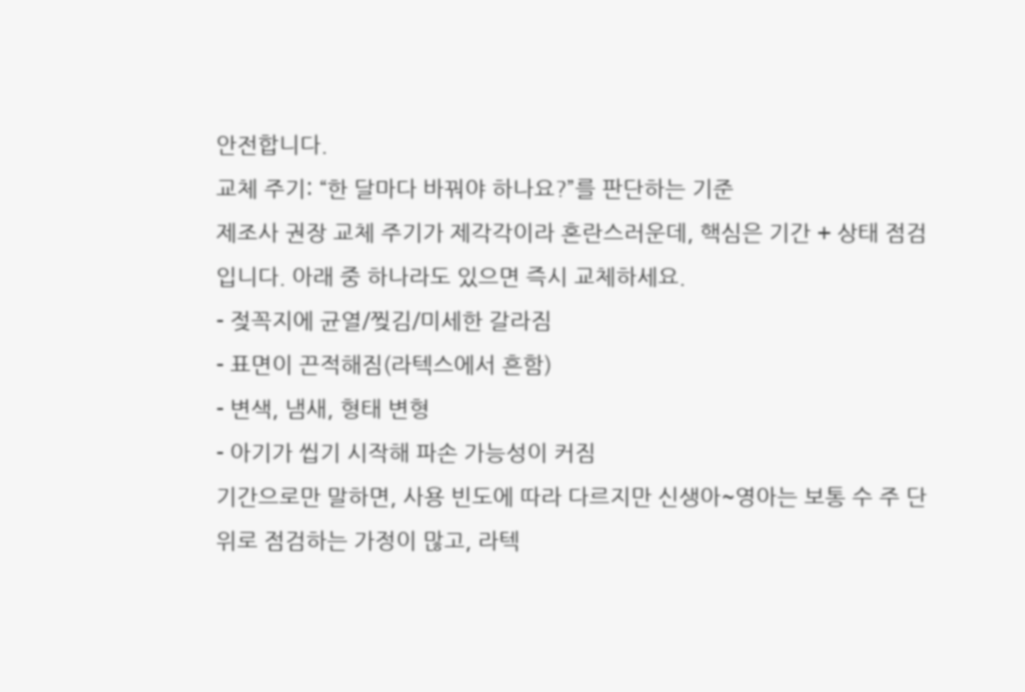안전합니다.
교체 주기: “한 달마다 바꿔야 하나요?”를 판단하는 기준
제조사 권장 교체 주기가 제각각이라 혼란스러운데, 핵심은 기간 + 상태 점검입니다. 아래 중 하나라도 있으면 즉시 교체하세요.
- 젖꼭지에 균열/찢김/미세한 갈라짐
- 표면이 끈적해짐(라텍스에서 흔함)
- 변색, 냄새, 형태 변형
- 아기가 씹기 시작해 파손 가능성이 커짐
기간으로만 말하면, 사용 빈도에 따라 다르지만 신생아~영아는 보통 수 주 단위로 점검하는 가정이 많고, 라텍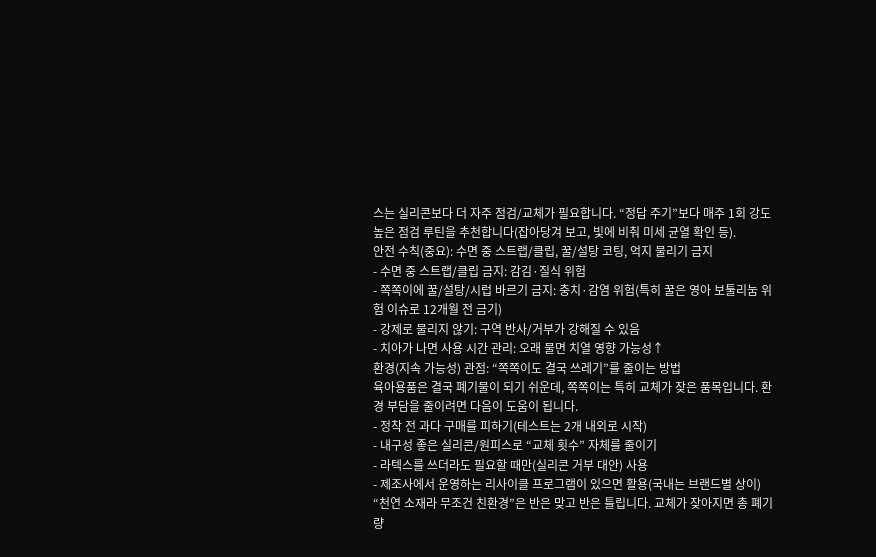스는 실리콘보다 더 자주 점검/교체가 필요합니다. “정답 주기”보다 매주 1회 강도 높은 점검 루틴을 추천합니다(잡아당겨 보고, 빛에 비춰 미세 균열 확인 등).
안전 수칙(중요): 수면 중 스트랩/클립, 꿀/설탕 코팅, 억지 물리기 금지
- 수면 중 스트랩/클립 금지: 감김·질식 위험
- 쪽쪽이에 꿀/설탕/시럽 바르기 금지: 충치·감염 위험(특히 꿀은 영아 보툴리눔 위험 이슈로 12개월 전 금기)
- 강제로 물리지 않기: 구역 반사/거부가 강해질 수 있음
- 치아가 나면 사용 시간 관리: 오래 물면 치열 영향 가능성↑
환경(지속 가능성) 관점: “쪽쪽이도 결국 쓰레기”를 줄이는 방법
육아용품은 결국 폐기물이 되기 쉬운데, 쪽쪽이는 특히 교체가 잦은 품목입니다. 환경 부담을 줄이려면 다음이 도움이 됩니다.
- 정착 전 과다 구매를 피하기(테스트는 2개 내외로 시작)
- 내구성 좋은 실리콘/원피스로 “교체 횟수” 자체를 줄이기
- 라텍스를 쓰더라도 필요할 때만(실리콘 거부 대안) 사용
- 제조사에서 운영하는 리사이클 프로그램이 있으면 활용(국내는 브랜드별 상이)
“천연 소재라 무조건 친환경”은 반은 맞고 반은 틀립니다. 교체가 잦아지면 총 폐기량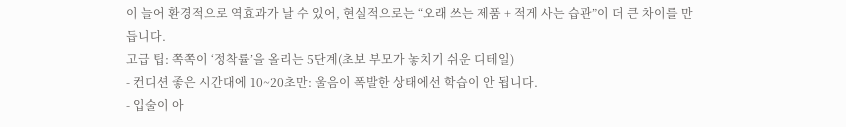이 늘어 환경적으로 역효과가 날 수 있어, 현실적으로는 “오래 쓰는 제품 + 적게 사는 습관”이 더 큰 차이를 만듭니다.
고급 팁: 쪽쪽이 ‘정착률’을 올리는 5단계(초보 부모가 놓치기 쉬운 디테일)
- 컨디션 좋은 시간대에 10~20초만: 울음이 폭발한 상태에선 학습이 안 됩니다.
- 입술이 아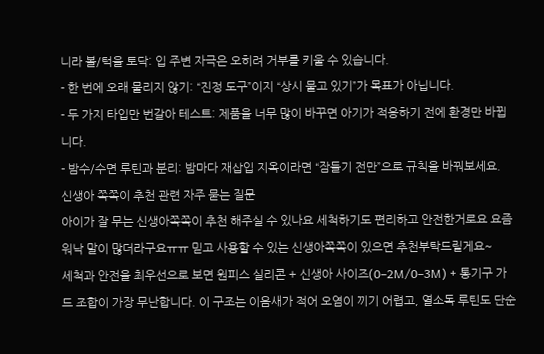니라 볼/턱을 토닥: 입 주변 자극은 오히려 거부를 키울 수 있습니다.
- 한 번에 오래 물리지 않기: “진정 도구”이지 “상시 물고 있기”가 목표가 아닙니다.
- 두 가지 타입만 번갈아 테스트: 제품을 너무 많이 바꾸면 아기가 적응하기 전에 환경만 바뀝니다.
- 밤수/수면 루틴과 분리: 밤마다 재삽입 지옥이라면 “잠들기 전만”으로 규칙을 바꿔보세요.
신생아 쪽쪽이 추천 관련 자주 묻는 질문
아이가 잘 무는 신생아쪽쪽이 추천 해주실 수 있나요 세척하기도 편리하고 안전한거로요 요즘 워낙 말이 많더라구요ㅠㅠ 믿고 사용할 수 있는 신생아쪽쪽이 있으면 추천부탁드릴게요~
세척과 안전을 최우선으로 보면 원피스 실리콘 + 신생아 사이즈(0–2M/0–3M) + 통기구 가드 조합이 가장 무난합니다. 이 구조는 이음새가 적어 오염이 끼기 어렵고, 열소독 루틴도 단순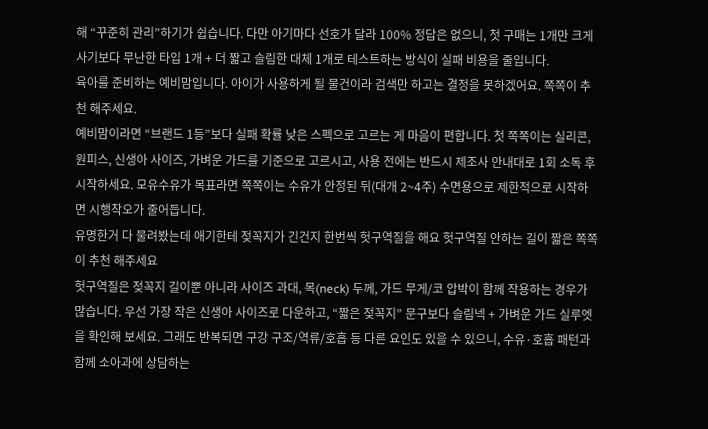해 “꾸준히 관리”하기가 쉽습니다. 다만 아기마다 선호가 달라 100% 정답은 없으니, 첫 구매는 1개만 크게 사기보다 무난한 타입 1개 + 더 짧고 슬림한 대체 1개로 테스트하는 방식이 실패 비용을 줄입니다.
육아를 준비하는 예비맘입니다. 아이가 사용하게 될 물건이라 검색만 하고는 결정을 못하겠어요. 쪽쪽이 추천 해주세요.
예비맘이라면 “브랜드 1등”보다 실패 확률 낮은 스펙으로 고르는 게 마음이 편합니다. 첫 쪽쪽이는 실리콘, 원피스, 신생아 사이즈, 가벼운 가드를 기준으로 고르시고, 사용 전에는 반드시 제조사 안내대로 1회 소독 후 시작하세요. 모유수유가 목표라면 쪽쪽이는 수유가 안정된 뒤(대개 2~4주) 수면용으로 제한적으로 시작하면 시행착오가 줄어듭니다.
유명한거 다 물려봤는데 애기한테 젖꼭지가 긴건지 한번씩 헛구역질을 해요 헛구역질 안하는 길이 짧은 쪽쪽이 추천 해주세요
헛구역질은 젖꼭지 길이뿐 아니라 사이즈 과대, 목(neck) 두께, 가드 무게/코 압박이 함께 작용하는 경우가 많습니다. 우선 가장 작은 신생아 사이즈로 다운하고, “짧은 젖꼭지” 문구보다 슬림넥 + 가벼운 가드 실루엣을 확인해 보세요. 그래도 반복되면 구강 구조/역류/호흡 등 다른 요인도 있을 수 있으니, 수유·호흡 패턴과 함께 소아과에 상담하는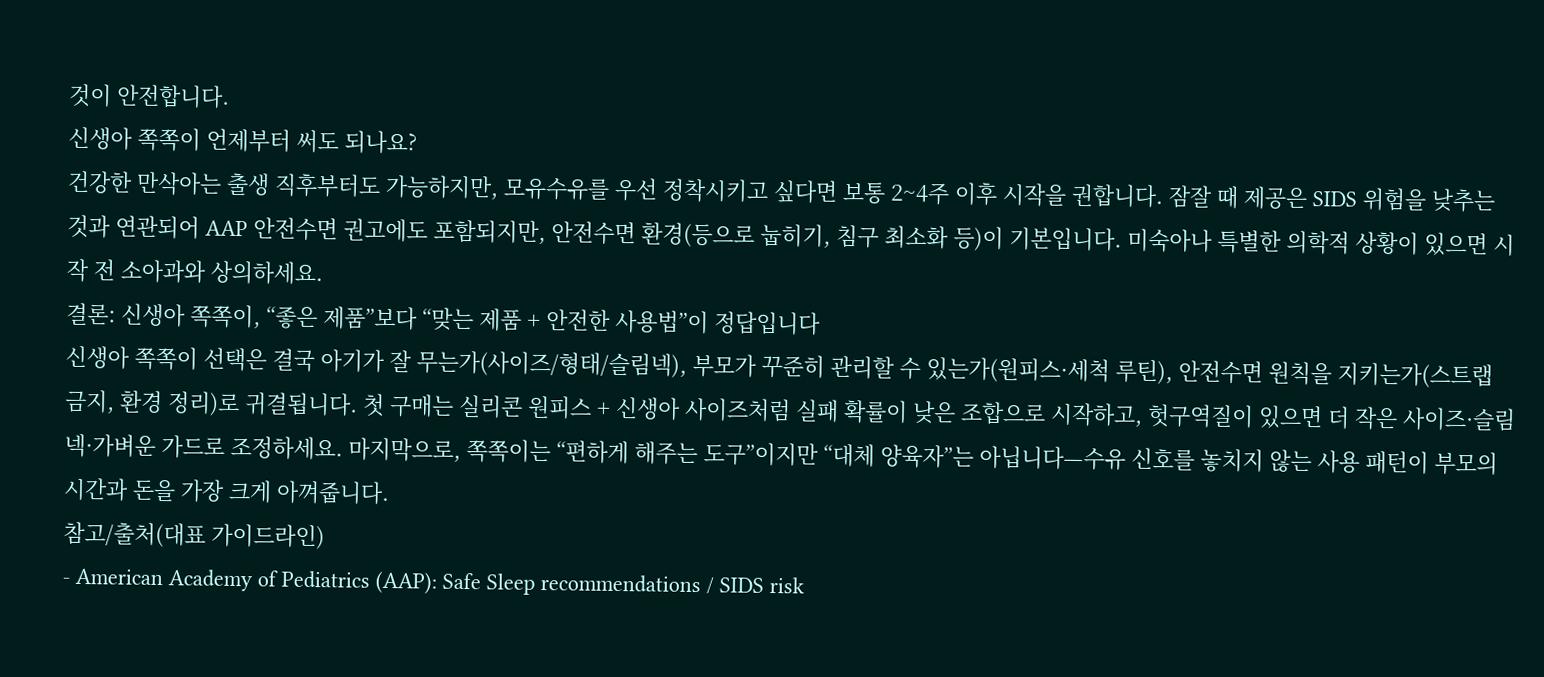것이 안전합니다.
신생아 쪽쪽이 언제부터 써도 되나요?
건강한 만삭아는 출생 직후부터도 가능하지만, 모유수유를 우선 정착시키고 싶다면 보통 2~4주 이후 시작을 권합니다. 잠잘 때 제공은 SIDS 위험을 낮추는 것과 연관되어 AAP 안전수면 권고에도 포함되지만, 안전수면 환경(등으로 눕히기, 침구 최소화 등)이 기본입니다. 미숙아나 특별한 의학적 상황이 있으면 시작 전 소아과와 상의하세요.
결론: 신생아 쪽쪽이, “좋은 제품”보다 “맞는 제품 + 안전한 사용법”이 정답입니다
신생아 쪽쪽이 선택은 결국 아기가 잘 무는가(사이즈/형태/슬림넥), 부모가 꾸준히 관리할 수 있는가(원피스·세척 루틴), 안전수면 원칙을 지키는가(스트랩 금지, 환경 정리)로 귀결됩니다. 첫 구매는 실리콘 원피스 + 신생아 사이즈처럼 실패 확률이 낮은 조합으로 시작하고, 헛구역질이 있으면 더 작은 사이즈·슬림넥·가벼운 가드로 조정하세요. 마지막으로, 쪽쪽이는 “편하게 해주는 도구”이지만 “대체 양육자”는 아닙니다—수유 신호를 놓치지 않는 사용 패턴이 부모의 시간과 돈을 가장 크게 아껴줍니다.
참고/출처(대표 가이드라인)
- American Academy of Pediatrics (AAP): Safe Sleep recommendations / SIDS risk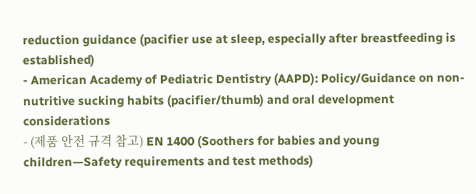reduction guidance (pacifier use at sleep, especially after breastfeeding is established)
- American Academy of Pediatric Dentistry (AAPD): Policy/Guidance on non-nutritive sucking habits (pacifier/thumb) and oral development considerations
- (제품 안전 규격 참고) EN 1400 (Soothers for babies and young children—Safety requirements and test methods)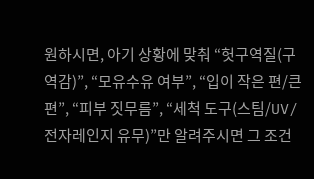원하시면, 아기 상황에 맞춰 “헛구역질(구역감)”, “모유수유 여부”, “입이 작은 편/큰 편”, “피부 짓무름”, “세척 도구(스팀/UV/전자레인지 유무)”만 알려주시면 그 조건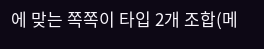에 맞는 쪽쪽이 타입 2개 조합(메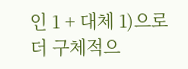인 1 + 대체 1)으로 더 구체적으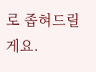로 좁혀드릴게요.